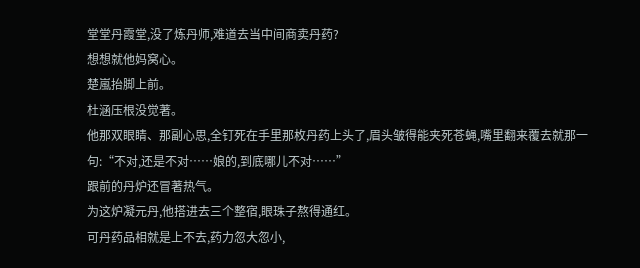堂堂丹霞堂,没了炼丹师,难道去当中间商卖丹药?
想想就他妈窝心。
楚嵐抬脚上前。
杜涵压根没觉著。
他那双眼睛、那副心思,全钉死在手里那枚丹药上头了,眉头皱得能夹死苍蝇,嘴里翻来覆去就那一句:“不对,还是不对……娘的,到底哪儿不对……”
跟前的丹炉还冒著热气。
为这炉凝元丹,他搭进去三个整宿,眼珠子熬得通红。
可丹药品相就是上不去,药力忽大忽小,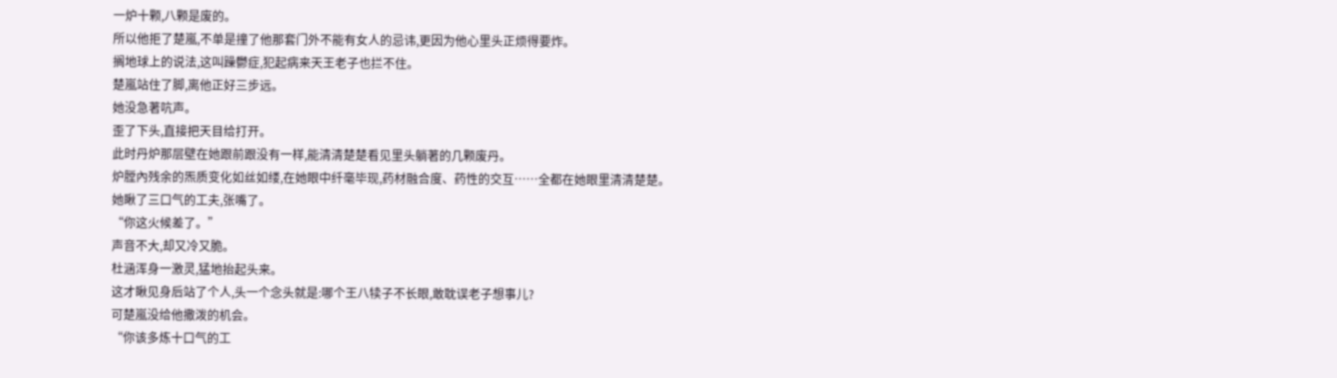一炉十颗,八颗是废的。
所以他拒了楚嵐,不单是撞了他那套门外不能有女人的忌讳,更因为他心里头正烦得要炸。
搁地球上的说法,这叫躁鬱症,犯起病来天王老子也拦不住。
楚嵐站住了脚,离他正好三步远。
她没急著吭声。
歪了下头,直接把天目给打开。
此时丹炉那层壁在她跟前跟没有一样,能清清楚楚看见里头躺著的几颗废丹。
炉膛內残余的炁质变化如丝如缕,在她眼中纤毫毕现,药材融合度、药性的交互……全都在她眼里清清楚楚。
她瞅了三口气的工夫,张嘴了。
“你这火候差了。”
声音不大,却又冷又脆。
杜涵浑身一激灵,猛地抬起头来。
这才瞅见身后站了个人,头一个念头就是:哪个王八犊子不长眼,敢耽误老子想事儿?
可楚嵐没给他撒泼的机会。
“你该多炼十口气的工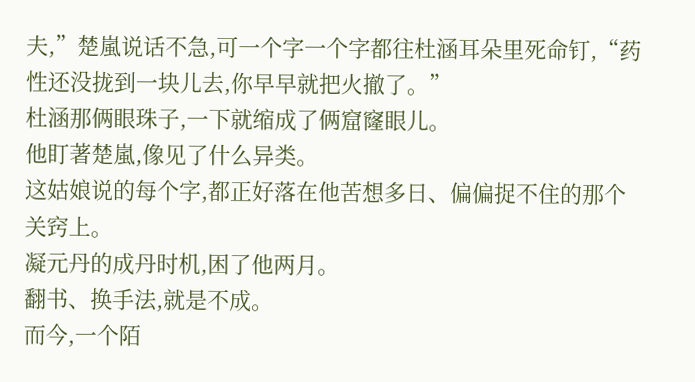夫,”楚嵐说话不急,可一个字一个字都往杜涵耳朵里死命钉,“药性还没拢到一块儿去,你早早就把火撤了。”
杜涵那俩眼珠子,一下就缩成了俩窟窿眼儿。
他盯著楚嵐,像见了什么异类。
这姑娘说的每个字,都正好落在他苦想多日、偏偏捉不住的那个关窍上。
凝元丹的成丹时机,困了他两月。
翻书、换手法,就是不成。
而今,一个陌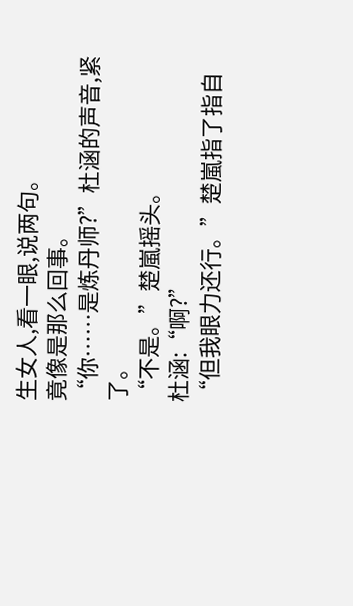生女人,看一眼,说两句。
竟像是那么回事。
“你……是炼丹师?”杜涵的声音,紧了。
“不是。”楚嵐摇头。
杜涵:“啊?”
“但我眼力还行。”楚嵐指了指自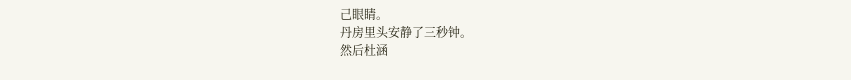己眼睛。
丹房里头安静了三秒钟。
然后杜涵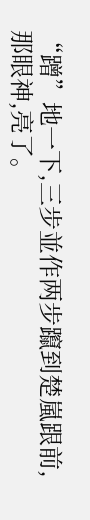“蹭”地一下,三步並作两步躥到楚嵐跟前,那眼神,亮了。